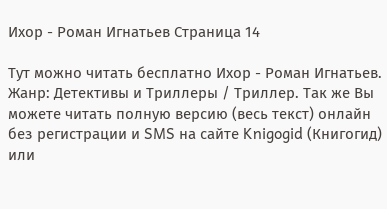Ихор - Роман Игнатьев Страница 14

Тут можно читать бесплатно Ихор - Роман Игнатьев. Жанр: Детективы и Триллеры / Триллер. Так же Вы можете читать полную версию (весь текст) онлайн без регистрации и SMS на сайте Knigogid (Книгогид) или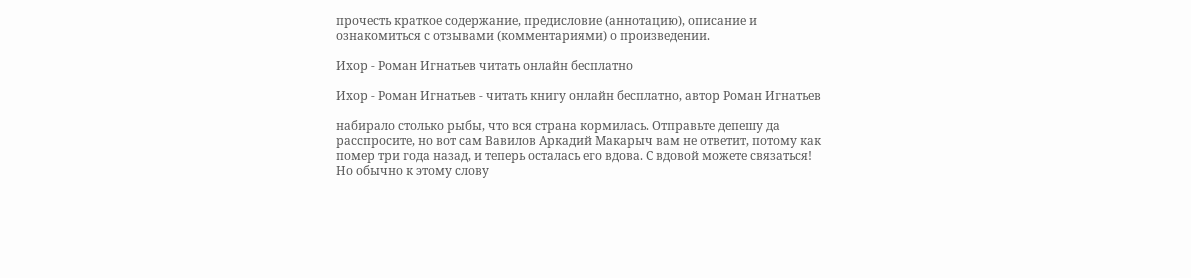прочесть краткое содержание, предисловие (аннотацию), описание и ознакомиться с отзывами (комментариями) о произведении.

Ихор - Роман Игнатьев читать онлайн бесплатно

Ихор - Роман Игнатьев - читать книгу онлайн бесплатно, автор Роман Игнатьев

набирало столько рыбы, что вся страна кормилась. Отправьте депешу да расспросите, но вот сам Вавилов Аркадий Макарыч вам не ответит, потому как помер три года назад, и теперь осталась его вдова. С вдовой можете связаться! Но обычно к этому слову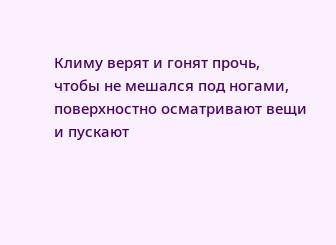Климу верят и гонят прочь, чтобы не мешался под ногами, поверхностно осматривают вещи и пускают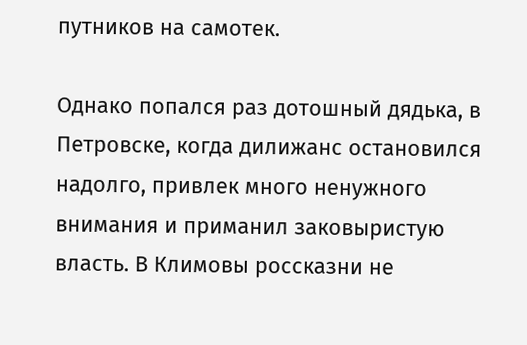путников на самотек.

Однако попался раз дотошный дядька, в Петровске, когда дилижанс остановился надолго, привлек много ненужного внимания и приманил заковыристую власть. В Климовы россказни не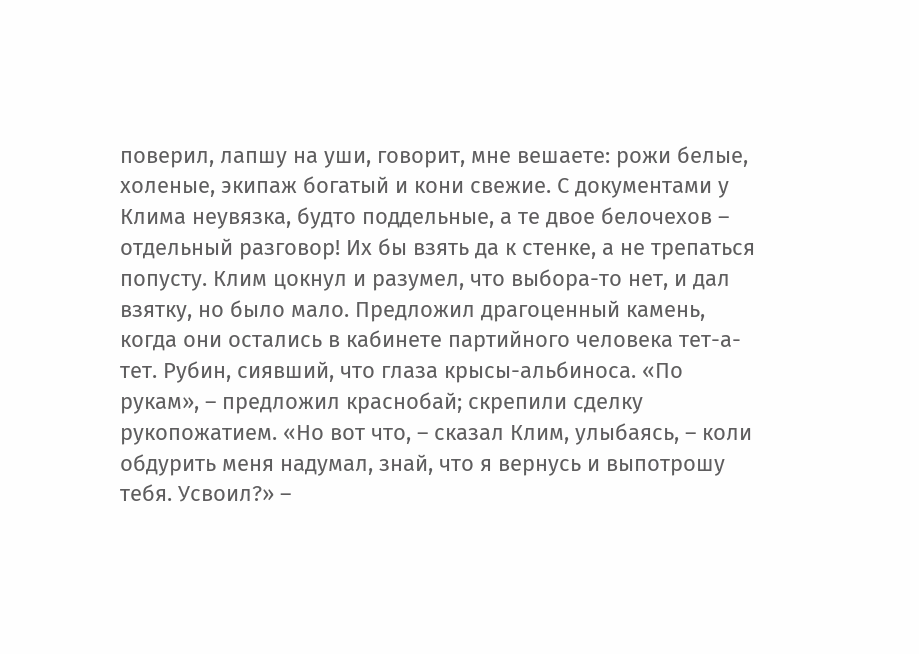поверил, лапшу на уши, говорит, мне вешаете: рожи белые, холеные, экипаж богатый и кони свежие. С документами у Клима неувязка, будто поддельные, а те двое белочехов – отдельный разговор! Их бы взять да к стенке, а не трепаться попусту. Клим цокнул и разумел, что выбора-то нет, и дал взятку, но было мало. Предложил драгоценный камень, когда они остались в кабинете партийного человека тет-а-тет. Рубин, сиявший, что глаза крысы-альбиноса. «По рукам», – предложил краснобай; скрепили сделку рукопожатием. «Но вот что, – сказал Клим, улыбаясь, – коли обдурить меня надумал, знай, что я вернусь и выпотрошу тебя. Усвоил?» –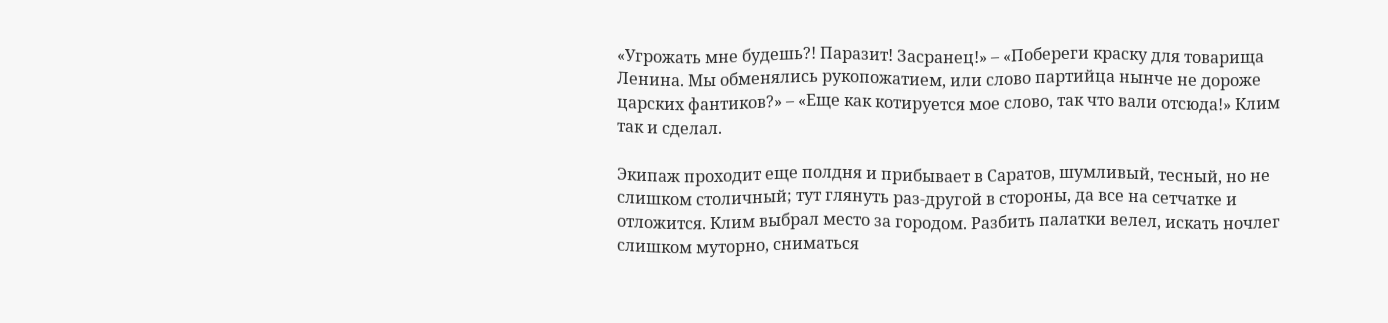«Угрожать мне будешь?! Паразит! Засранец!» – «Побереги краску для товарища Ленина. Мы обменялись рукопожатием, или слово партийца нынче не дороже царских фантиков?» – «Еще как котируется мое слово, так что вали отсюда!» Клим так и сделал.

Экипаж проходит еще полдня и прибывает в Саратов, шумливый, тесный, но не слишком столичный; тут глянуть раз-другой в стороны, да все на сетчатке и отложится. Клим выбрал место за городом. Разбить палатки велел, искать ночлег слишком муторно, сниматься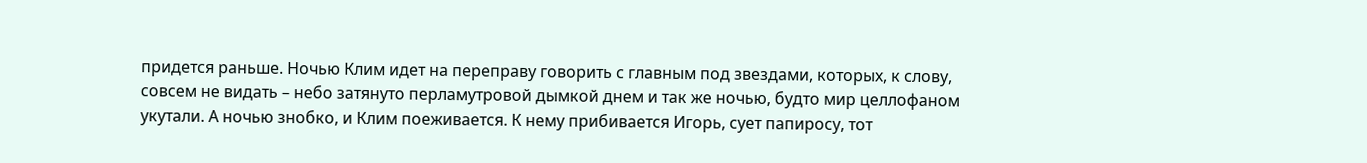придется раньше. Ночью Клим идет на переправу говорить с главным под звездами, которых, к слову, совсем не видать – небо затянуто перламутровой дымкой днем и так же ночью, будто мир целлофаном укутали. А ночью знобко, и Клим поеживается. К нему прибивается Игорь, сует папиросу, тот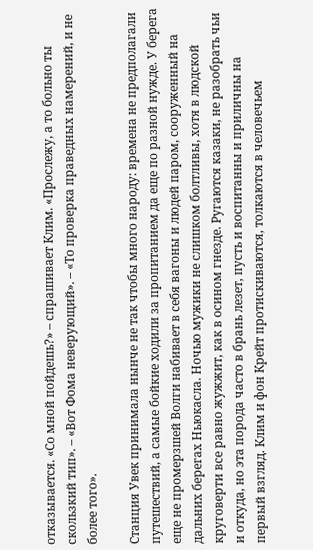отказывается. «Со мной пойдешь?» – спрашивает Клим. «Прослежу, а то больно ты скользкий тип». – «Вот Фома неверующий». – «То проверка праведных намерений, и не более того».

Станция Увек принимала нынче не так чтобы много народу: времена не предполагали путешествий, а самые бойкие ходили за пропитанием да еще по разной нужде. У берега еще не промерзшей Волги набивает в себя вагоны и людей паром, сооруженный на дальних берегах Ньюкасла. Ночью мужики не слишком болтливы, хотя в людской круговерти все равно жужжит, как в осином гнезде. Ругаются казаки, не разобрать чьи и откуда, но эта порода часто в брань лезет, пусть и воспитанны и приличны на первый взгляд. Клим и фон Крейт протискиваются, толкаются в человечьем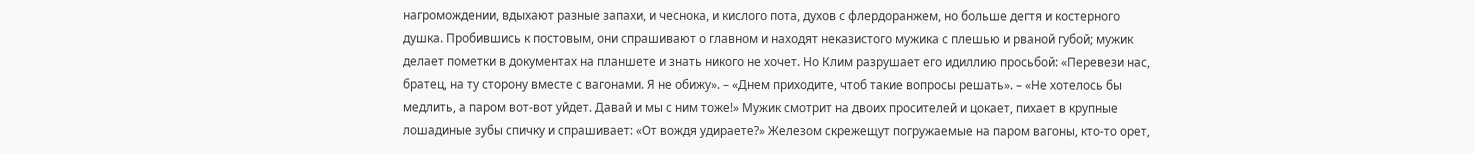нагромождении, вдыхают разные запахи, и чеснока, и кислого пота, духов с флердоранжем, но больше дегтя и костерного душка. Пробившись к постовым, они спрашивают о главном и находят неказистого мужика с плешью и рваной губой; мужик делает пометки в документах на планшете и знать никого не хочет. Но Клим разрушает его идиллию просьбой: «Перевези нас, братец, на ту сторону вместе с вагонами. Я не обижу». – «Днем приходите, чтоб такие вопросы решать». – «Не хотелось бы медлить, а паром вот-вот уйдет. Давай и мы с ним тоже!» Мужик смотрит на двоих просителей и цокает, пихает в крупные лошадиные зубы спичку и спрашивает: «От вождя удираете?» Железом скрежещут погружаемые на паром вагоны, кто-то орет,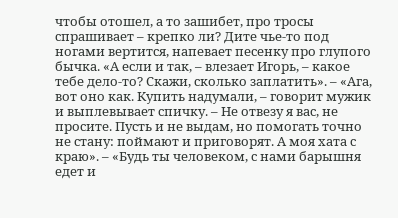чтобы отошел, а то зашибет, про тросы спрашивает – крепко ли? Дите чье-то под ногами вертится, напевает песенку про глупого бычка. «А если и так, – влезает Игорь, – какое тебе дело-то? Скажи, сколько заплатить». – «Ага, вот оно как. Купить надумали, – говорит мужик и выплевывает спичку. – Не отвезу я вас, не просите. Пусть и не выдам, но помогать точно не стану: поймают и приговорят. А моя хата с краю». – «Будь ты человеком, с нами барышня едет и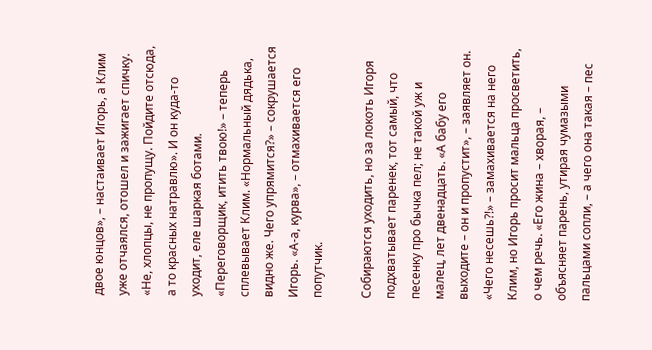двое юнцов», – настаивает Игорь, а Клим уже отчаялся, отошел и зажигает спичку. «Не, хлопцы, не пропущу. Пойдите отсюда, а то красных натравлю». И он куда-то уходит, еле шаркая ботами. «Переговорщик, итить твою!» – теперь сплевывает Клим. «Нормальный дядька, видно же. Чего упрямится?» – сокрушается Игорь. «А-а, курва», – отмахивается его попутчик.

Собираются уходить, но за локоть Игоря подхватывает паренек, тот самый, что песенку про бычка пел; не такой уж и малец, лет двенадцать. «А бабу его выходите – он и пропустит», – заявляет он. «Чего несешь?!» – замахивается на него Клим, но Игорь просит мальца просветить, о чем речь. «Его жина – хворая, – объясняет парень, утирая чумазыми пальцами сопли, – а чего она такая – пес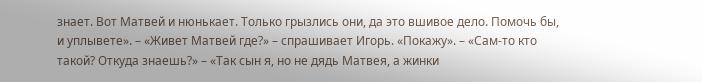знает. Вот Матвей и нюнькает. Только грызлись они, да это вшивое дело. Помочь бы, и уплывете». – «Живет Матвей где?» – спрашивает Игорь. «Покажу». – «Сам-то кто такой? Откуда знаешь?» – «Так сын я, но не дядь Матвея, а жинки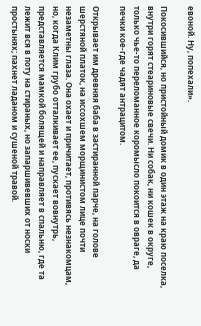евоной. Ну, попехали».

Покосившийся, но пристойный домик в один этаж на краю поселка, внутри горят стеариновые свечи. Ни собак, ни кошек в округе, только чье-то переломанное коромысло покоится в овраге, да печки кое-где чадят антрацитом.

Открывает им древняя баба в застиранной парче, на голове шерстяной платок, на иссохшем морщинистом лице почти незаметны глаза. Она охает и причитает, противясь незнакомцам, но, когда Клим грубо отталкивает ее, пускает вовнутрь, представляется мамкой болящей и направляет в спальню, где та лежит вся в поту на стираных, но запаршивевших от носки простынях; пахнет ладаном и сушеной травой.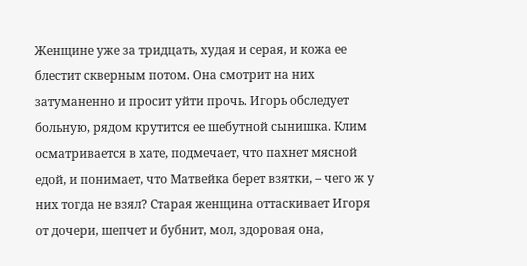Женщине уже за тридцать, худая и серая, и кожа ее блестит скверным потом. Она смотрит на них затуманенно и просит уйти прочь. Игорь обследует больную, рядом крутится ее шебутной сынишка. Клим осматривается в хате, подмечает, что пахнет мясной едой, и понимает, что Матвейка берет взятки, – чего ж у них тогда не взял? Старая женщина оттаскивает Игоря от дочери, шепчет и бубнит, мол, здоровая она,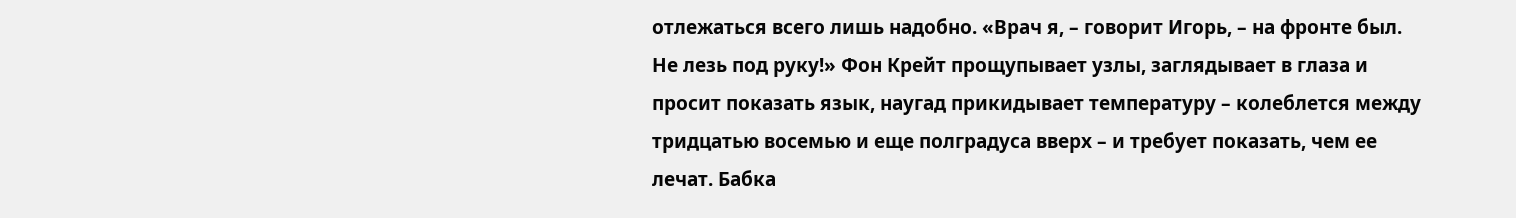отлежаться всего лишь надобно. «Врач я, – говорит Игорь, – на фронте был. Не лезь под руку!» Фон Крейт прощупывает узлы, заглядывает в глаза и просит показать язык, наугад прикидывает температуру – колеблется между тридцатью восемью и еще полградуса вверх – и требует показать, чем ее лечат. Бабка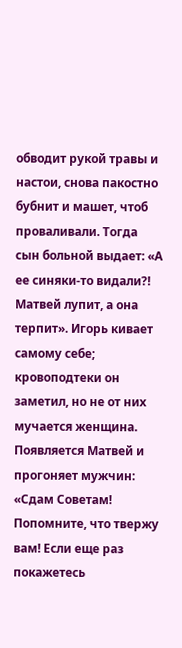обводит рукой травы и настои, снова пакостно бубнит и машет, чтоб проваливали. Тогда сын больной выдает: «А ее синяки-то видали?! Матвей лупит, а она терпит». Игорь кивает самому себе; кровоподтеки он заметил, но не от них мучается женщина. Появляется Матвей и прогоняет мужчин: «Сдам Советам! Попомните, что твержу вам! Если еще раз покажетесь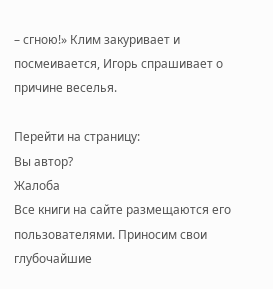– сгною!» Клим закуривает и посмеивается, Игорь спрашивает о причине веселья.

Перейти на страницу:
Вы автор?
Жалоба
Все книги на сайте размещаются его пользователями. Приносим свои глубочайшие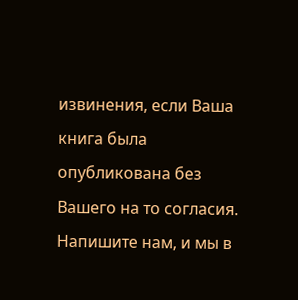извинения, если Ваша книга была опубликована без Вашего на то согласия.
Напишите нам, и мы в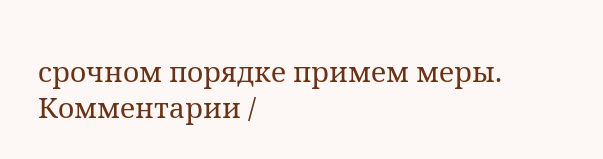срочном порядке примем меры.
Комментарии /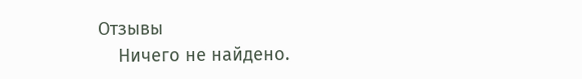Отзывы
    Ничего не найдено.